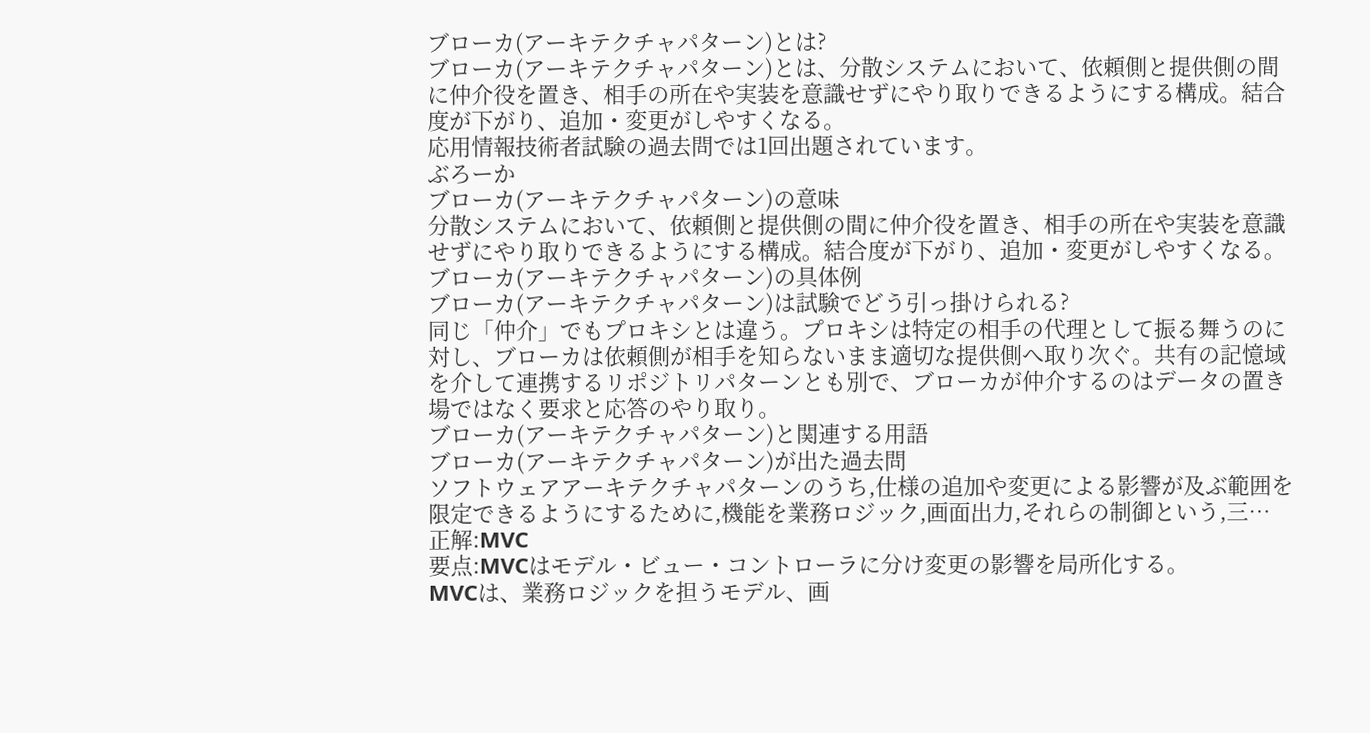ブローカ(アーキテクチャパターン)とは?
ブローカ(アーキテクチャパターン)とは、分散システムにおいて、依頼側と提供側の間に仲介役を置き、相手の所在や実装を意識せずにやり取りできるようにする構成。結合度が下がり、追加・変更がしやすくなる。
応用情報技術者試験の過去問では1回出題されています。
ぶろーか
ブローカ(アーキテクチャパターン)の意味
分散システムにおいて、依頼側と提供側の間に仲介役を置き、相手の所在や実装を意識せずにやり取りできるようにする構成。結合度が下がり、追加・変更がしやすくなる。
ブローカ(アーキテクチャパターン)の具体例
ブローカ(アーキテクチャパターン)は試験でどう引っ掛けられる?
同じ「仲介」でもプロキシとは違う。プロキシは特定の相手の代理として振る舞うのに対し、ブローカは依頼側が相手を知らないまま適切な提供側へ取り次ぐ。共有の記憶域を介して連携するリポジトリパターンとも別で、ブローカが仲介するのはデータの置き場ではなく要求と応答のやり取り。
ブローカ(アーキテクチャパターン)と関連する用語
ブローカ(アーキテクチャパターン)が出た過去問
ソフトウェアアーキテクチャパターンのうち,仕様の追加や変更による影響が及ぶ範囲を限定できるようにするために,機能を業務ロジック,画面出力,それらの制御という,三…
正解:MVC
要点:MVCはモデル・ビュー・コントローラに分け変更の影響を局所化する。
MVCは、業務ロジックを担うモデル、画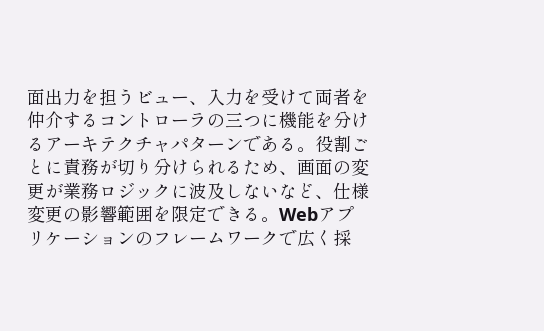面出力を担うビュー、入力を受けて両者を仲介するコントローラの三つに機能を分けるアーキテクチャパターンである。役割ごとに責務が切り分けられるため、画面の変更が業務ロジックに波及しないなど、仕様変更の影響範囲を限定できる。Webアプリケーションのフレームワークで広く採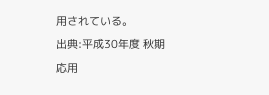用されている。
出典:平成30年度 秋期 応用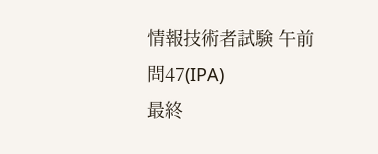情報技術者試験 午前 問47(IPA)
最終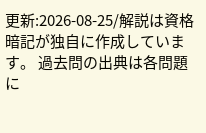更新:2026-08-25/解説は資格暗記が独自に作成しています。 過去問の出典は各問題に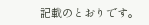記載のとおりです。